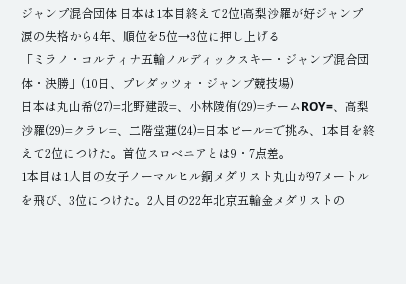ジャンプ混合団体 日本は1本目終えて2位!高梨沙羅が好ジャンプ 涙の失格から4年、順位を5位→3位に押し上げる
「ミラノ・コルティナ五輪ノルディックスキー・ジャンプ混合団体・決勝」(10日、プレダッツォ・ジャンプ競技場)
日本は丸山希(27)=北野建設=、小林陵侑(29)=チームROY=、高梨沙羅(29)=クラレ=、二階堂蓮(24)=日本ビール=で挑み、1本目を終えて2位につけた。首位スロベニアとは9・7点差。
1本目は1人目の女子ノーマルヒル銅メダリスト丸山が97メートルを飛び、3位につけた。2人目の22年北京五輪金メダリストの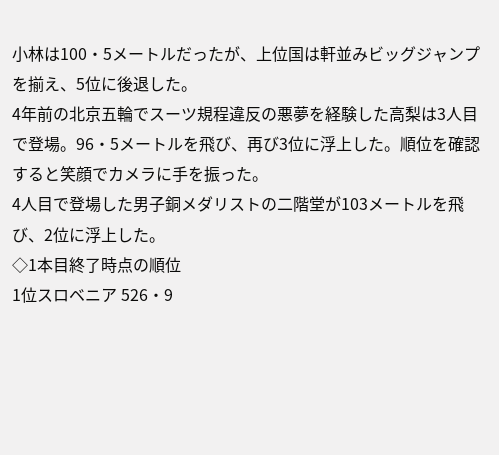小林は100・5メートルだったが、上位国は軒並みビッグジャンプを揃え、5位に後退した。
4年前の北京五輪でスーツ規程違反の悪夢を経験した高梨は3人目で登場。96・5メートルを飛び、再び3位に浮上した。順位を確認すると笑顔でカメラに手を振った。
4人目で登場した男子銅メダリストの二階堂が103メートルを飛び、2位に浮上した。
◇1本目終了時点の順位
1位スロベニア 526・9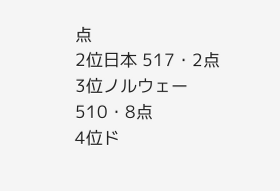点
2位日本 517・2点
3位ノルウェー 510・8点
4位ド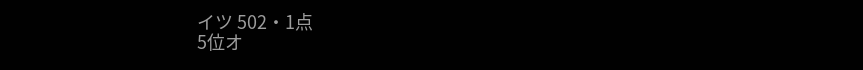イツ 502・1点
5位オ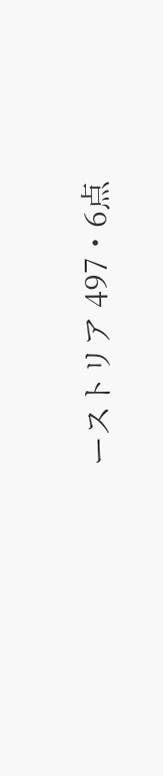ーストリア 497・6点